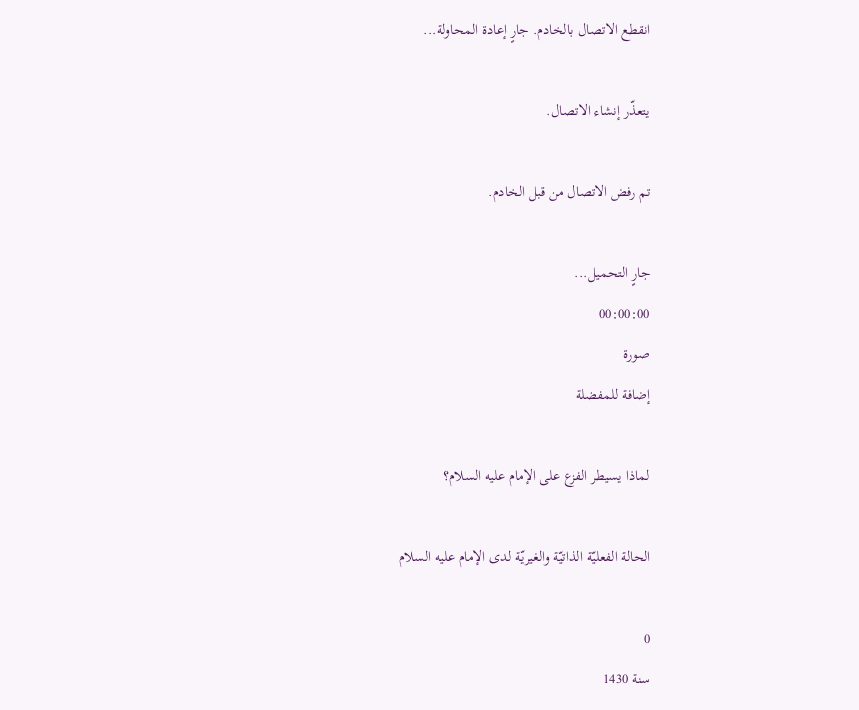انقطع الاتصال بالخادم. جارٍ إعادة المحاولة...

يتعذّر إنشاء الاتصال.

تم رفض الاتصال من قبل الخادم.

جارٍ التحميل...
00:00:00
صورة
إضافة للمفضلة

لماذا يسيطر الفزع على الإمام عليه السلام؟

الحالة الفعليّة الذاتيّة والغيريّة لدى الإمام عليه السلام

0
سنة 1430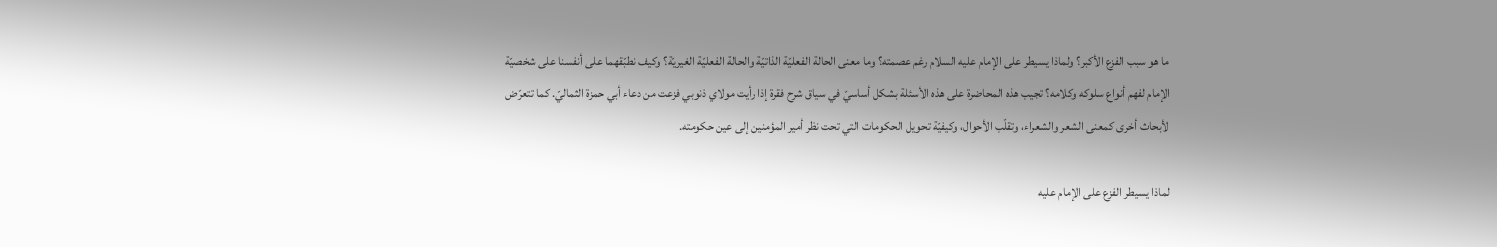ما هو سبب الفزع الأكبر؟ ولماذا يسيطر على الإمام عليه السلام رغم عصمته؟ وما معنى الحالة الفعليّة الذاتيّة والحالة الفعليّة الغيريّة؟ وكيف نطبّقهما على أنفسنا على شخصيّة الإمام لفهم أنواع سلوكه وكلامه؟ تجيب هذه المحاضرة على هذه الأسئلة بشكل أساسيّ في سياق شرح فقرة إذا رأيت مولاي ذنوبي فزعت من دعاء أبي حمزة الثماليّ. كما تتعرّض لأبحاث أخرى كمعنى الشعر والشعراء، وتقلّب الأحوال، وكيفيّة تحويل الحكومات التي تحت نظر أمير المؤمنين إلى عين حكومته.

لماذا يسيطر الفزع على الإمام عليه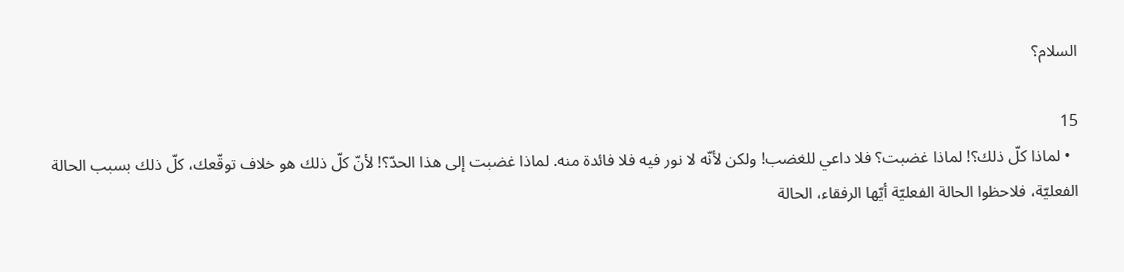السلام؟

15
  • لماذا كلّ ذلك؟! لماذا غضبت؟ فلا داعي للغضب! ولكن لأنّه لا نور فيه فلا فائدة منه. لماذا غضبت إلى هذا الحدّ؟! لأنّ كلّ ذلك هو خلاف توقّعك، كلّ ذلك بسبب الحالة الفعليّة، فلاحظوا الحالة الفعليّة أيّها الرفقاء، الحالة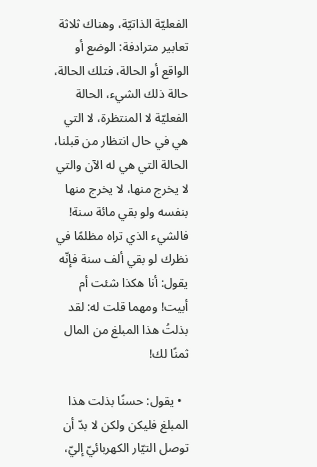الفعليّة الذاتيّة، وهناك ثلاثة تعابير مترادفة: الوضع أو الواقع أو الحالة، فتلك الحالة، حالة ذلك الشيء، الحالة الفعليّة لا المنتظرة، لا التي هي في حال انتظار من قبلنا، الحالة التي هي له الآن والتي لا يخرج منها، لا يخرج منها بنفسه ولو بقي مائة سنة! فالشيء الذي تراه مظلمًا في نظرك لو بقي ألف سنة فإنّه يقول: أنا هكذا شئت أم أبيت! ومهما قلت له: لقد بذلتُ هذا المبلغ من المال ثمنًا لك!

  • يقول: حسنًا بذلت هذا المبلغ فليكن ولكن لا بدّ أن توصل التيّار الكهربائيّ إليّ،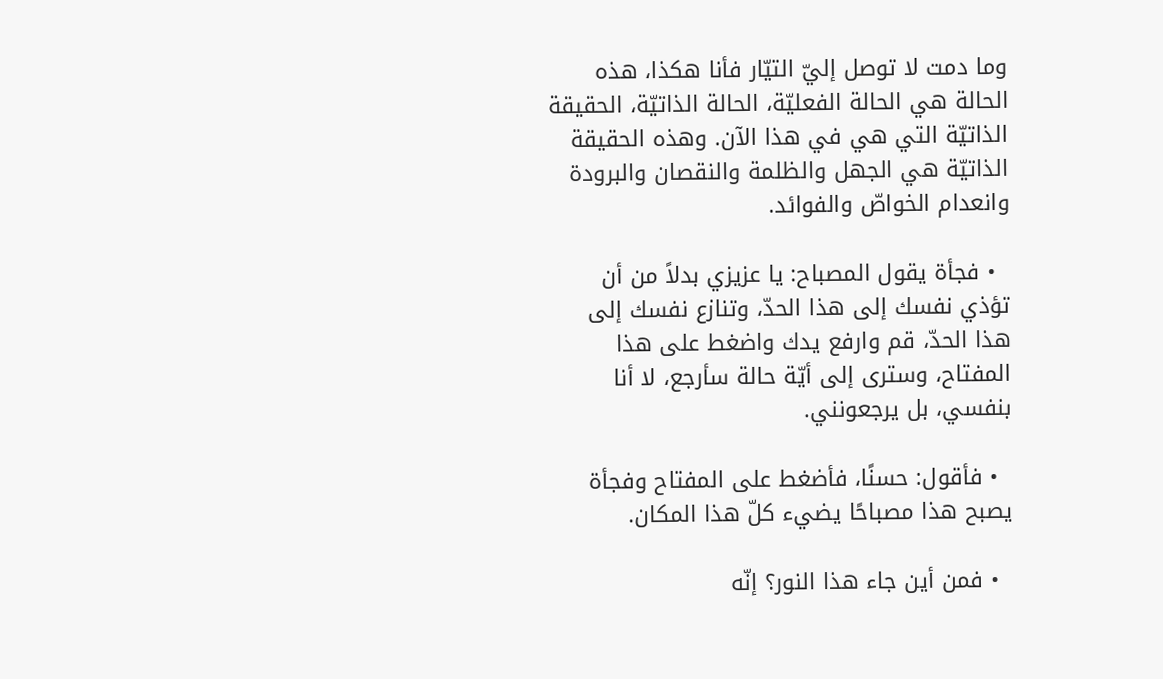وما دمت لا توصل إليّ التيّار فأنا هكذا، هذه الحالة هي الحالة الفعليّة، الحالة الذاتيّة، الحقيقة الذاتيّة التي هي في هذا الآن. وهذه الحقيقة الذاتيّة هي الجهل والظلمة والنقصان والبرودة وانعدام الخواصّ والفوائد.

  • فجأة يقول المصباح: يا عزيزي بدلاً من أن تؤذي نفسك إلى هذا الحدّ، وتنازع نفسك إلى هذا الحدّ، قم وارفع يدك واضغط على هذا المفتاح، وسترى إلى أيّة حالة سأرجع، لا أنا بنفسي، بل يرجعونني.

  • فأقول: حسنًا، فأضغط على المفتاح وفجأة يصبح هذا مصباحًا يضيء كلّ هذا المكان.

  • فمن أين جاء هذا النور؟ إنّه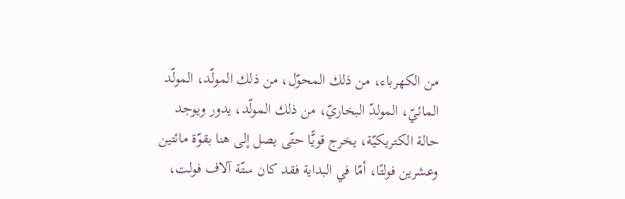من الكهرباء، من ذلك المحوّل، من ذلك المولّد، المولّد المائيّ، المولدّ البخاريّ، من ذلك المولّد، يدور ويوجد حالة الكتريكيّة، يخرج قويًّا حتّى يصل إلى هنا بقوّة مائتين وعشرين فولتًا، أمّا في البداية فقد كان ستّة آلاف فولت،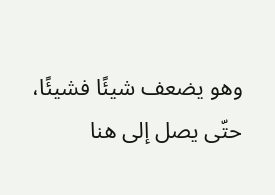وهو يضعف شيئًا فشيئًا، حتّى يصل إلى هنا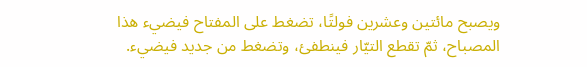ويصبح مائتين وعشرين فولتًا، تضغط على المفتاح فيضيء هذا المصباح، ثمّ تقطع التيّار فينطفئ، وتضغط من جديد فيضيء.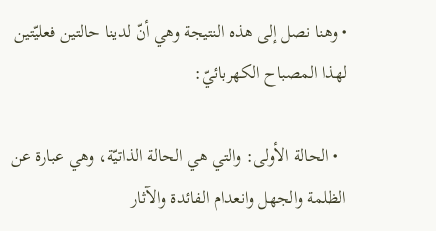• وهنا نصل إلى هذه النتيجة وهي أنّ لدينا حالتين فعليّتين لهذا المصباح الكهربائيّ:

  • الحالة الأولى: والتي هي الحالة الذاتيّة، وهي عبارة عن الظلمة والجهل وانعدام الفائدة والآثار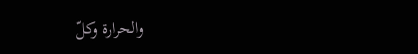والحرارة وكلّ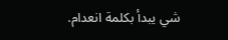شي يبدأ بكلمة انعدام.